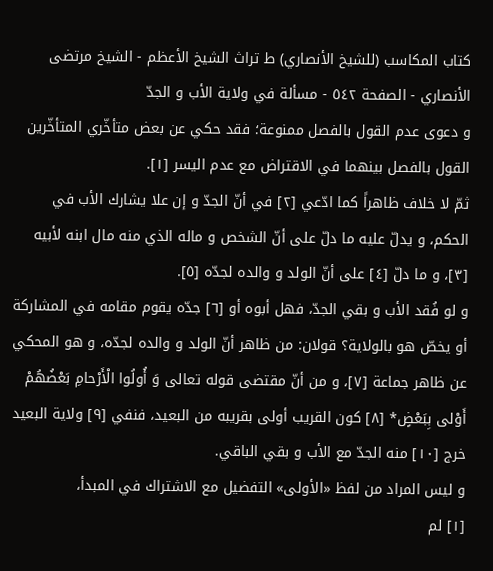كتاب المكاسب (للشيخ الأنصاري) ط تراث الشيخ الأعظم - الشيخ مرتضى الأنصاري - الصفحة ٥٤٢ - مسألة في ولاية الأب و الجدّ
و دعوى عدم القول بالفصل ممنوعة؛ فقد حكي عن بعض متأخّري المتأخّرين القول بالفصل بينهما في الاقتراض مع عدم اليسر [١].
ثمّ لا خلاف ظاهراً كما ادّعي [٢] في أنّ الجدّ و إن علا يشارك الأب في الحكم، و يدلّ عليه ما دلّ على أنّ الشخص و ماله الذي منه مال ابنه لأبيه [٣]، و ما دلّ [٤] على أنّ الولد و والده لجدّه [٥].
و لو فُقد الأب و بقي الجدّ، فهل أبوه أو [٦] جدّه يقوم مقامه في المشاركة أو يخصّ هو بالولاية؟ قولان: من ظاهر أنّ الولد و والده لجدّه، و هو المحكي عن ظاهر جماعة [٧]، و من أنّ مقتضى قوله تعالى وَ أُولُوا الْأَرْحامِ بَعْضُهُمْ أَوْلى بِبَعْضٍ* [٨] كون القريب أولى بقريبه من البعيد، فنفي [٩] ولاية البعيد خرج [١٠] منه الجدّ مع الأب و بقي الباقي.
و ليس المراد من لفظ «الأولى» التفضيل مع الاشتراك في المبدأ،
[١] لم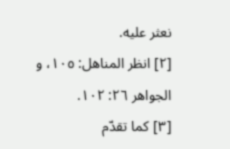نعثر عليه.
[٢] انظر المناهل: ١٠٥، و الجواهر ٢٦: ١٠٢.
[٣] كما تقدّم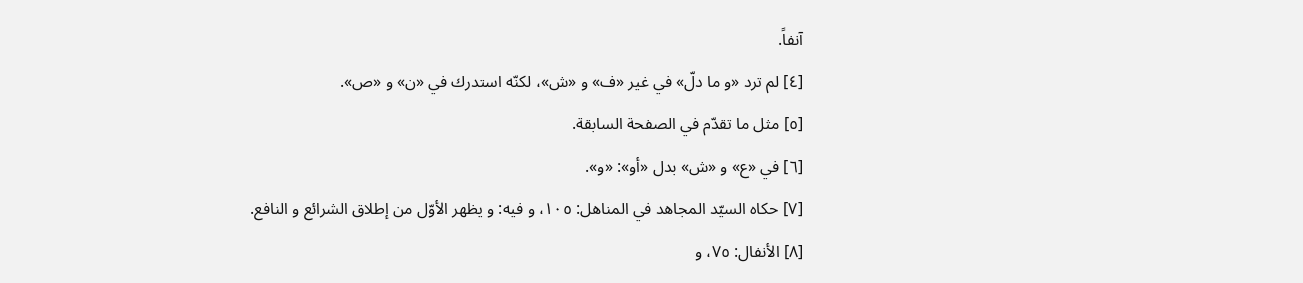آنفاً.
[٤] لم ترد «و ما دلّ» في غير «ف» و «ش»، لكنّه استدرك في «ن» و «ص».
[٥] مثل ما تقدّم في الصفحة السابقة.
[٦] في «ع» و «ش» بدل «أو»: «و».
[٧] حكاه السيّد المجاهد في المناهل: ١٠٥، و فيه: و يظهر الأوّل من إطلاق الشرائع و النافع.
[٨] الأنفال: ٧٥، و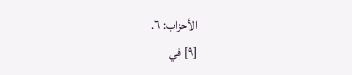الأحزاب: ٦.
[٩] في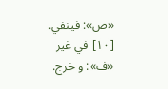«ص»: فينفي.
[١٠] في غير «ف»: و خرج.